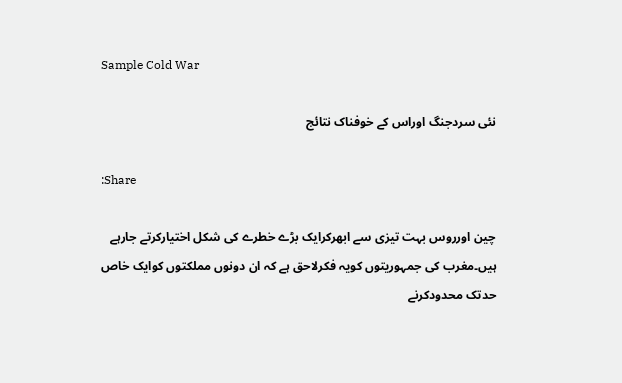Sample Cold War

نئی سردجنگ اوراس کے خوفناک نتائج

:Share

چین اورروس بہت تیزی سے ابھرکرایک بڑے خطرے کی شکل اختیارکرتے جارہے ہیں۔مغرب کی جمہوریتوں کویہ فکرلاحق ہے کہ ان دونوں مملکتوں کوایک خاص حدتک محدودکرنے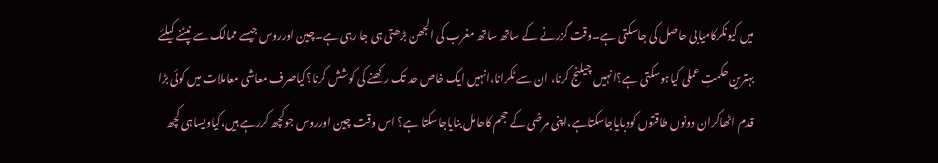میں کیونکرکامیابی حاصل کی جاسکتی ہے۔وقت گزرنے کے ساتھ ساتھ مغرب کی الجھن بڑھتی ہی جا رہی ہے۔چین اورروس جیسے ممالک سے نپٹنے کیلئے بہترین حکمتِ عملی کیاہوسکتی ہے؟انہیں چیلنج کرنا، ان سے ٹکرانا،انہیں ایک خاص حد تک رکھنے کی کوشش کرنا؟کیاصرف معاشی معاملات میں کوئی بڑا قدم اٹھاکران دونوں طاقتوں کودبایاجاسکتاہے،اپنی مرضی کے حجم کاحامل بنایاجاسکتا ہے؟ اس وقت چین اورروس جوکچھ کررہے ہیں،کیاویساہی کچھ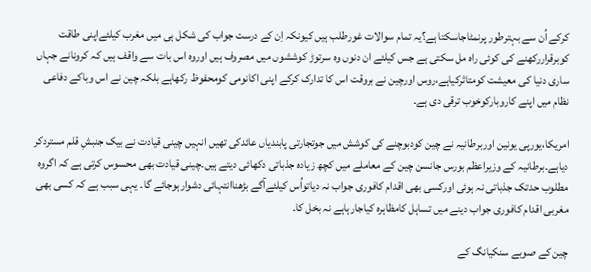کرکے اُن سے بہترطور پرنمٹاجاسکتا ہے؟یہ تمام سوالات غورطلب ہیں کیونکہ اِن کے درست جواب کی شکل ہی میں مغرب کیلئےاپنی طاقت کوبرقراررکھنے کی کوئی راہ مل سکتی ہے جس کیلئے ان دنوں وہ سرتوڑ کوششوں میں مصروف ہیں اوروہ اس بات سے واقف ہیں کہ کرونانے جہاں ساری دنیا کی معیشت کومتاثرکیاہے،روس اورچین نے بروقت اس کا تدارک کرکے اپنی اکانومی کومحفوظ رکھاہے بلکہ چین نے اس وباکے دفاعی نظام میں اپنے کاروبارکوخوب ترقی دی ہے۔

امریکا،یورپی یونین اوربرطانیہ نے چین کودبوچنے کی کوشش میں جوتجارتی پابندیاں عائدکی تھیں انہیں چینی قیادت نے بیک جنبشِ قلم مستردکر دیاہے۔برطانیہ کے وزیراعظم بورس جانسن چین کے معاملے میں کچھ زیادہ جذباتی دکھائی دیتے ہیں۔چینی قیادت بھی محسوس کرتی ہے کہ اگروہ مطلوب حدتک جذباتی نہ ہوئی اورکسی بھی اقدام کافوری جواب نہ دیاتواُس کیلئےآگے بڑھناانتہائی دشوارہوجائے گا۔ یہی سبب ہے کہ کسی بھی مغربی اقدام کافوری جواب دینے میں تساہل کامظاہرہ کیاجارہاہے نہ بخل کا۔

چین کے صوبے سنکیانگ کے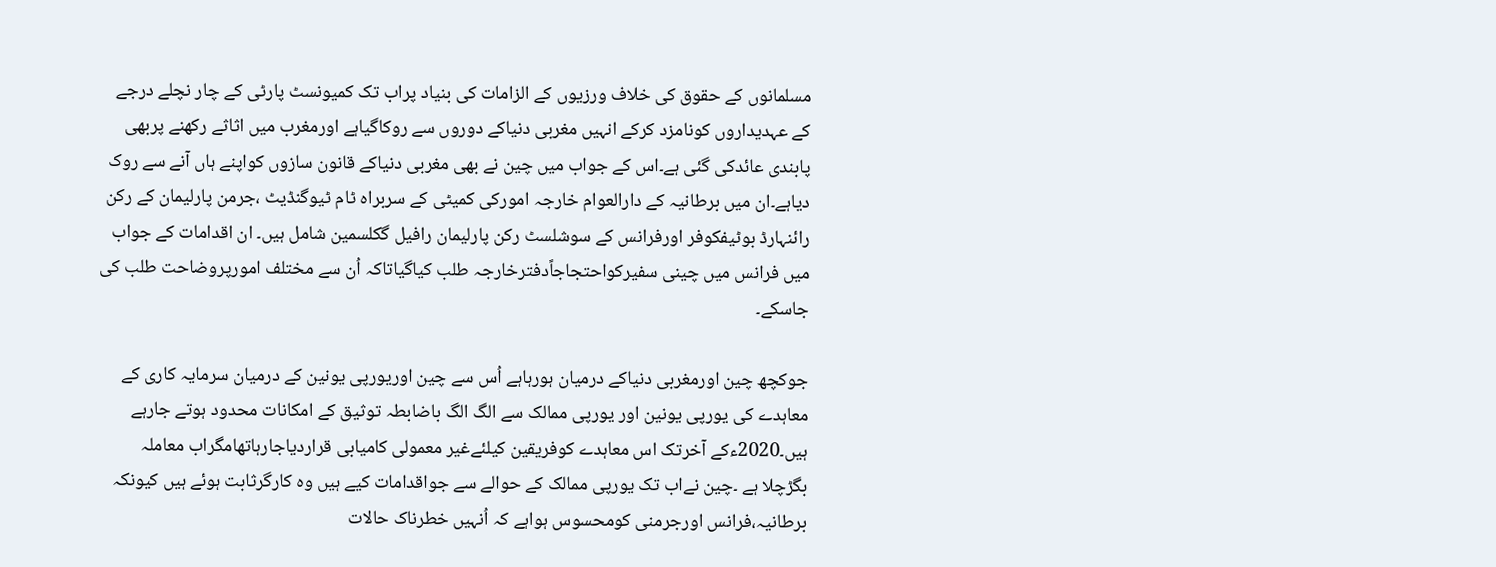مسلمانوں کے حقوق کی خلاف ورزیوں کے الزامات کی بنیاد پراب تک کمیونسٹ پارٹی کے چار نچلے درجے کے عہدیداروں کونامزد کرکے انہیں مغربی دنیاکے دوروں سے روکاگیاہے اورمغرب میں اثاثے رکھنے پربھی پابندی عائدکی گئی ہے۔اس کے جواب میں چین نے بھی مغربی دنیاکے قانون سازوں کواپنے ہاں آنے سے روک دیاہے۔ان میں برطانیہ کے دارالعوام خارجہ امورکی کمیٹی کے سربراہ ٹام ٹیوگنڈیٹ ،جرمن پارلیمان کے رکن رائنہارڈ بوٹیفکوفر اورفرانس کے سوشلسٹ رکن پارلیمان رافیل گکلسمین شامل ہیں۔ ان اقدامات کے جواب میں فرانس میں چینی سفیرکواحتجاجاًدفترخارجہ طلب کیاگیاتاکہ اُن سے مختلف امورپروضاحت طلب کی جاسکے۔

جوکچھ چین اورمغربی دنیاکے درمیان ہورہاہے اُس سے چین اوریورپی یونین کے درمیان سرمایہ کاری کے معاہدے کی یورپی یونین اور یورپی ممالک سے الگ الگ باضابطہ توثیق کے امکانات محدود ہوتے جارہے ہیں۔2020ءکے آخرتک اس معاہدے کوفریقین کیلئےغیر معمولی کامیابی قراردیاجارہاتھامگراب معاملہ بگڑچلا ہے ۔چین نےاب تک یورپی ممالک کے حوالے سے جواقدامات کیے ہیں وہ کارگرثابت ہوئے ہیں کیونکہ برطانیہ،فرانس اورجرمنی کومحسوس ہواہے کہ اُنہیں خطرناک حالات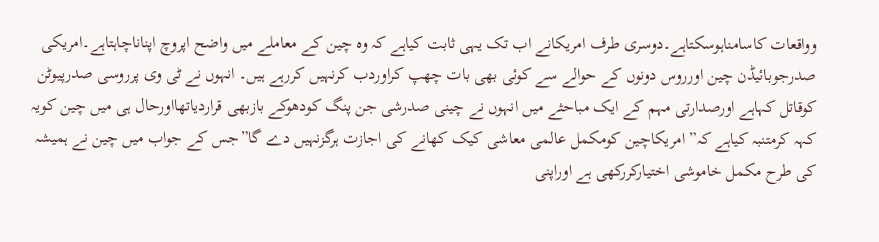وواقعات کاسامناہوسکتاہے۔دوسری طرف امریکانے اب تک یہی ثابت کیاہے کہ وہ چین کے معاملے میں واضح اپروچ اپناناچاہتاہے۔امریکی صدرجوبائیڈن چین اورروس دونوں کے حوالے سے کوئی بھی بات چھپ کراوردب کرنہیں کررہے ہیں۔ انہوں نے ٹی وی پرروسی صدرپیوٹن کوقاتل کہاہے اورصدارتی مہم کے ایک مباحثے میں انہوں نے چینی صدرشی جن پنگ کودھوکے بازبھی قراردیاتھااورحال ہی میں چین کویہ کہہ کرمتنبہ کیاہے کہ”امریکاچین کومکمل عالمی معاشی کیک کھانے کی اجازت ہرگزنہیں دے گا”جس کے جواب میں چین نے ہمیشہ کی طرح مکمل خاموشی اختیارکررکھی ہے اوراپنی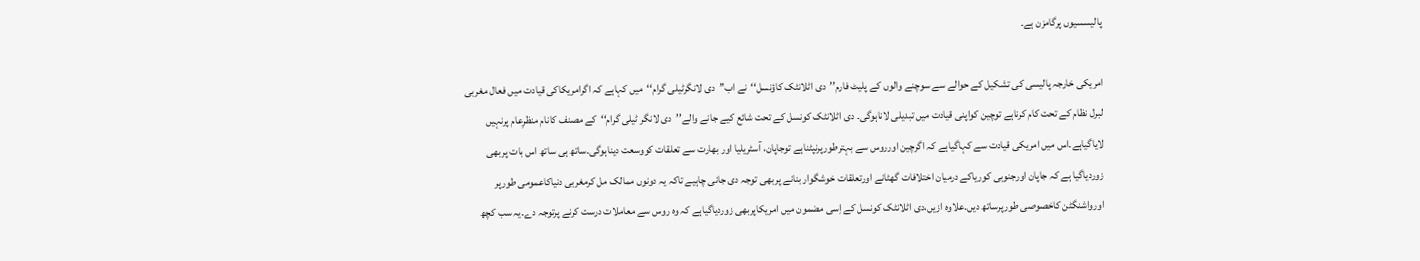پالیسسیوں پرگامزن ہے۔

امریکی خارجہ پالیسی کی تشکیل کے حوالے سے سوچنے والوں کے پلیٹ فارم’’دی اٹلانٹک کاؤنسل‘‘نے اب’’دی لانگرٹیلی گرام‘‘میں کہاہے کہ اگرامریکاکی قیادت میں فعال مغربی لبرل نظام کے تحت کام کرناہے توچین کواپنی قیادت میں تبدیلی لاناہوگی۔ دی اٹلانٹک کونسل کے تحت شائع کیے جانے والے’’دی لانگر ٹیلی گرام‘‘کے مصنف کانام منظرِعام پرنہیں لایاگیاہے۔اس میں امریکی قیادت سے کہاگیاہے کہ اگرچین اورروس سے بہترطورپرنپٹناہے توجاپان، آسٹریلیا اور بھارت سے تعلقات کووسعت دیناہوگی۔ساتھ ہی ساتھ اس بات پربھی زوردیاگیا ہے کہ جاپان اورجنوبی کوریاکے درمیان اختلافات گھٹانے اورتعلقات خوشگوار بنانے پربھی توجہ دی جانی چاہیے تاکہ یہ دونوں ممالک مل کرمغربی دنیاکاعمومی طورپر اورواشنگٹن کاخصوصی طورپرساتھ دیں۔علاوہ ازیں،دی اٹلانٹک کونسل کے اِسی مضمون میں امریکاپربھی زوردیاگیاہے کہ وہ روس سے معاملات درست کرنے پرتوجہ دے۔یہ سب کچھ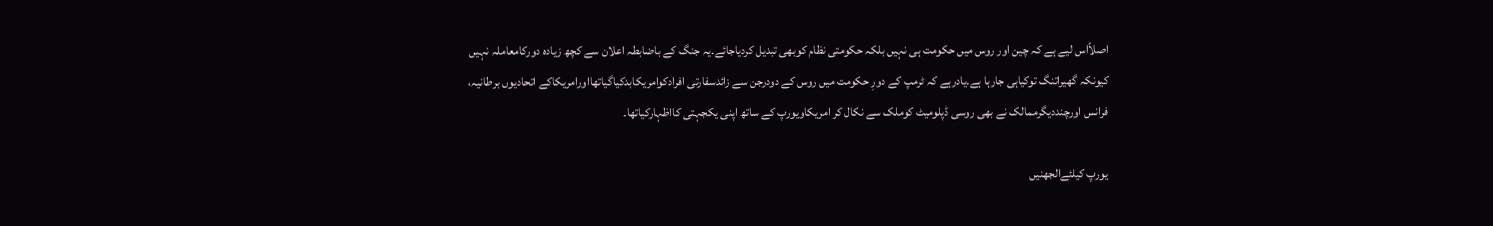اصلاًاس لیے ہے کہ چین اور روس میں حکومت ہی نہیں بلکہ حکومتی نظام کوبھی تبدیل کردیاجائے۔یہ جنگ کے باضابطہ اعلان سے کچھ زیادہ دورکامعاملہ نہیں کیونکہ گھیراتنگ توکیاہی جارہا ہے۔یادرہے کہ ٹرمپ کے دورِ حکومت میں روس کے دودرجن سے زائدسفارتی افرادکوامریکابدکیاگیاتھااورامریکاکے اتحادیوں برطانیہ، فرانس اورچنددیگرممالک نے بھی روسی ڈپلومیٹ کوملک سے نکال کر امریکاویورپ کے ساتھ اپنی یکجہتی کااظہارکیاتھا۔

یورپ کیلئےالجھنیں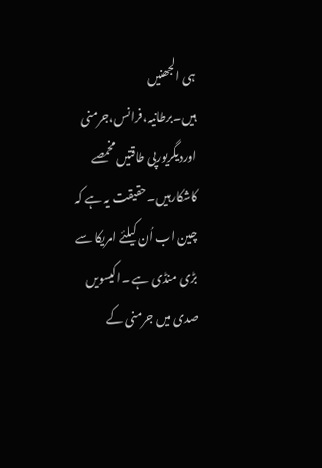ہی الجھنیں ہیں۔برطانیہ،فرانس،جرمنی اوردیگریورپی طاقتیں مخمصے کاشکارہیں۔حقیقت یہ ہے کہ چین اب اُن کیلئے امریکا سے بڑی منڈی ہے ۔اکیسویں صدی میں جرمنی کے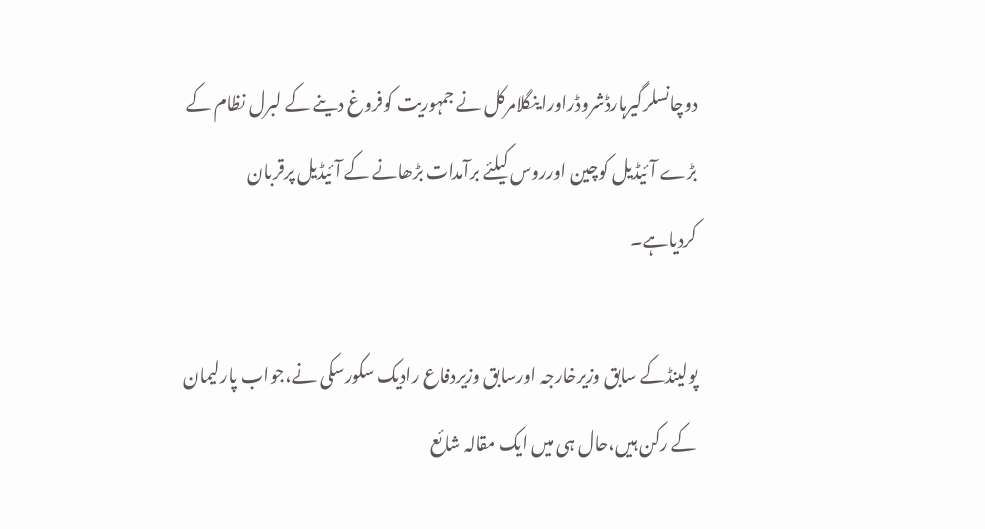دوچانسلرگیرہارڈشروڈراوراینگلامرکل نے جمہوریت کوفروغ دینے کے لبرل نظام کے بڑے آئیڈیل کوچین اورروس کیلئے برآمدات بڑھانے کے آئیڈیل پرقربان کردیاہے۔

پولینڈکے سابق وزیرخارجہ اورسابق وزیردفاع رادیک سکورسکی نے،جواب پارلیمان کے رکن ہیں،حال ہی میں ایک مقالہ شائع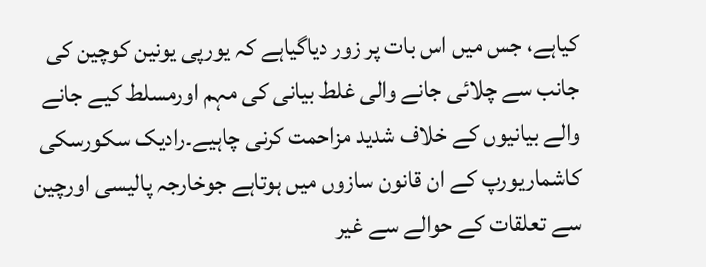کیاہے، جس میں اس بات پر زور دیاگیاہے کہ یورپی یونین کوچین کی جانب سے چلائی جانے والی غلط بیانی کی مہم اورمسلط کیے جانے والے بیانیوں کے خلاف شدید مزاحمت کرنی چاہیے۔رادیک سکورسکی کاشماریورپ کے ان قانون سازوں میں ہوتاہے جوخارجہ پالیسی اورچین سے تعلقات کے حوالے سے غیر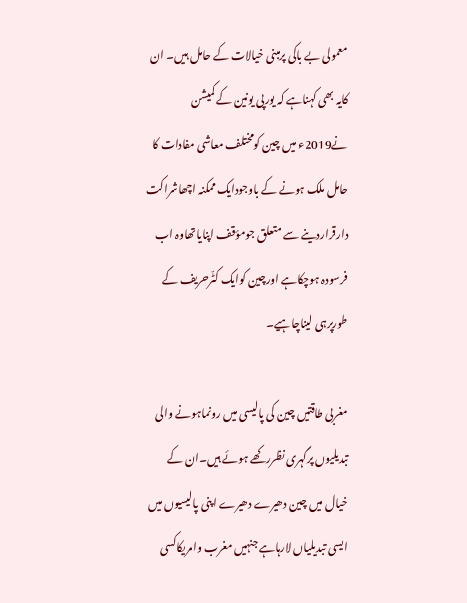معمولی بے باکی پرمبنی خیالات کے حامل ہیں۔ ان کایہ بھی کہناہے کہ یورپی یونین کے کمیشن نے2019ء میں چین کومختلف معاشی مفادات کا حامل ملک ہونے کے باوجودایک ممکنہ اچھاشراکت دارقراردینے سے متعلق جومؤقف اپنایاتھاوہ اب فرسودہ ہوچکاہے اورچین کوایک کٹّرحریف کے طورپرہی لیناچاہیے۔

مغربی طاقتیں چین کی پالیسی میں رونماہونے والی تبدیلیوں پرگہری نظررکھے ہوئے ہیں۔ان کے خیال میں چین دھیرے دھیرے اپنی پالیسیوں میں ایسی تبدیلیاں لارہاہے جنہیں مغرب وامریکاکسی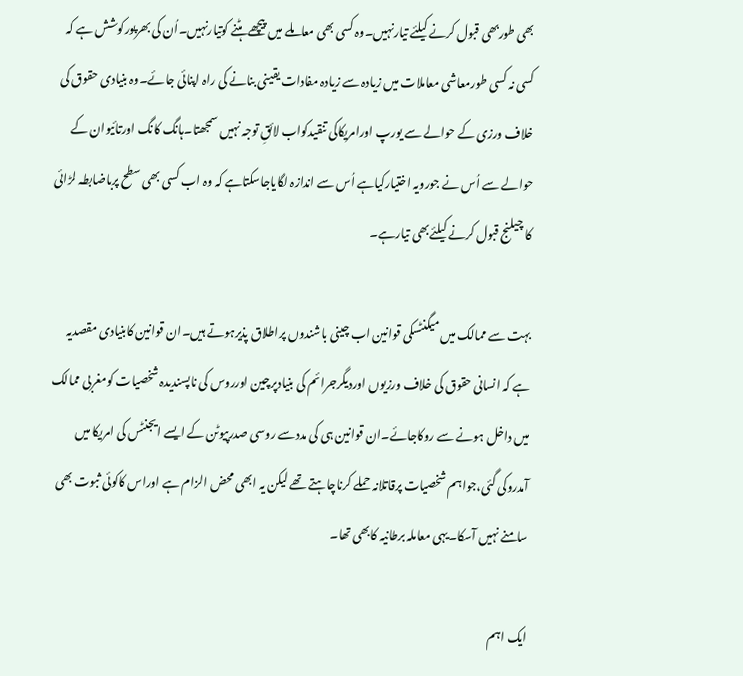بھی طوربھی قبول کرنے کیلئے تیارنہیں۔وہ کسی بھی معاملے میں پیچھے ہٹنے کوتیارنہیں۔اُن کی بھرپورکوشش ہے کہ کسی نہ کسی طورمعاشی معاملات میں زیادہ سے زیادہ مفادات یقینی بنانے کی راہ اپنائی جائے۔وہ بنیادی حقوق کی خلاف ورزی کے حوالے سے یورپ اورامریکاکی تنقیدکواب لائقِ توجہ نہیں سمجھتا۔ہانگ کانگ اورتائیوان کے حوالے سے اُس نے جورویہ اختیارکیاہے اُس سے اندازہ لگایاجاسکتاہے کہ وہ اب کسی بھی سطح پرباضابطہ لڑائی کا چیلنج قبول کرنے کیلئےبھی تیارہے۔

بہت سے ممالک میں میگنٹسکی قوانین اب چینی باشندوں پراطلاق پذیرہوتے ہیں۔ان قوانین کابنیادی مقصدیہ ہے کہ انسانی حقوق کی خلاف ورزیوں اوردیگرجرائم کی بنیادپرچین اورروس کی ناپسندیدہ شخصیات کومغربی ممالک میں داخل ہونے سے روکاجائے۔ان قوانین ہی کی مددسے روسی صدرپیوٹن کے ایسے ایجنٹس کی امریکا میں آمدروکی گئی،جواہم شخصیات پرقاتلانہ حملے کرناچاہتے تھے لیکن یہ ابھی محض الزام ہے اوراس کاکوئی ثبوت بھی سامنے نہیں آسکا۔یہی معاملہ برطانیہ کابھی تھا۔

ایک اہم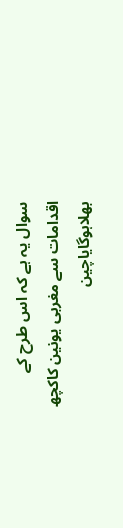سوال یہ ہے کہ اس طرح کے اقدامات سے مغربی یونین کاکچھ بھلاہوگایاچین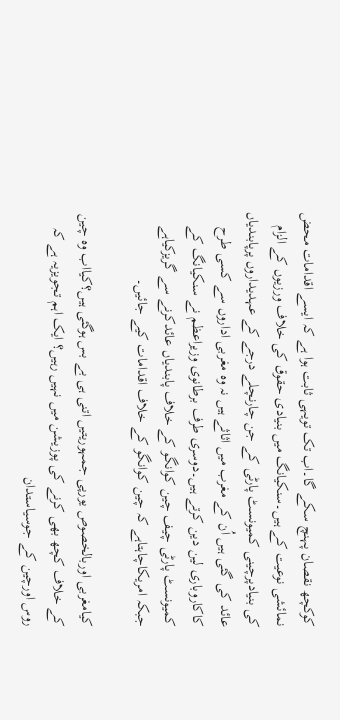کوکچھ نقصان پہنچ سکے گا۔اب تک تویہی ثابت ہوا ہے کہ ایسے اقدامات محض نمائشی نوعیت کے ہیں۔سنکیانگ میں بنیادی حقوق کی خلاف ورزیوں کے الزام کی بنیادپرچینی کمیونسٹ پارٹی کے جن چارنچلے درجے کے عہدیداروں پرپابندیاں عائد کی گئی ہیں اُن کے مغرب میں اثاثے ہیں نہ وہ مغربی اداروں سے کسی طرح کاکاروباری لین دین کرتے ہیں۔دوسری طرف برطانوی وزیراعظم نے سنکیانگ کے کمیونسٹ پارٹی چیف چین کوانگو کے خلاف پابندیاں عائدکرنے سے گریزکیاہے جبکہ امریکاچاہتاہے کہ چین کوانگو کے خلاف اقدامات کیے جائیں۔

کیامغربی اوربالخصوص یورپی جمہوریتیں اتنی ہی بے بس ہوگئی ہیں؟کیااب وہ چین کے خلاف کچھ بھی کرنے کی پوزیشن میں نہیں رہیں؟ ایک اہم تجویزیہ ہے کہ روس اورچین کے جوسیاستدان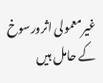غیرمعمولی اثرورسوخ کے حامل ہیں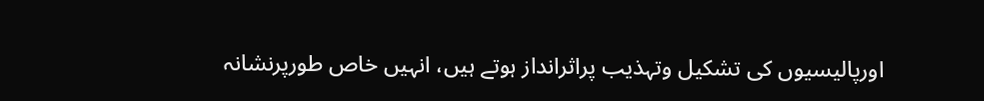اورپالیسیوں کی تشکیل وتہذیب پراثرانداز ہوتے ہیں، انہیں خاص طورپرنشانہ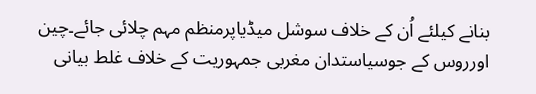بنانے کیلئے اُن کے خلاف سوشل میڈیاپرمنظم مہم چلائی جائے۔چین اورروس کے جوسیاستدان مغربی جمہوریت کے خلاف غلط بیانی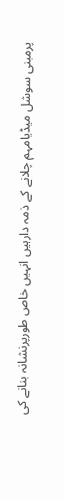پرمبنی سوشل میڈیامہم چلانے کے ذمہ دارہیں انہیں خاص طورپرنشانہ بنانے کی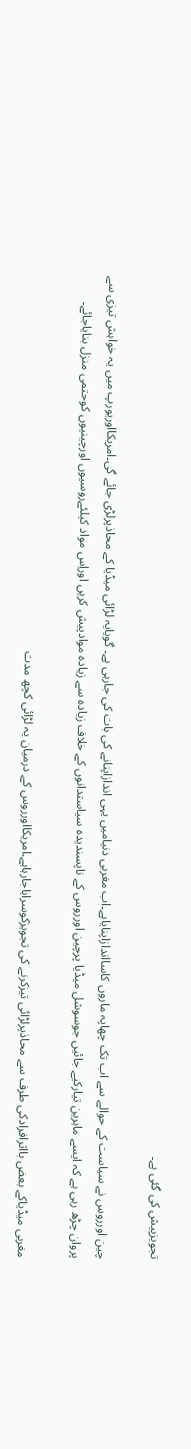تجویزپیش کی گئی ہے۔

چین اورروس نے سیاست کے حوالے سے اب تک چھاپہ ماروں کاسااندازاپنایاہے۔اب مغربی دنیامیں یہی اندازاپنانے کی بات کی جارہی ہے۔ گویایہ لڑائی میڈیا کے محاذپرلڑی جائے گی۔امریکااوریورپ میں یہ خواہش تیزی سے پروان چڑھ رہی ہے کہ ایسے ماہرین تیارکیے جائیں جوسوشل میڈیا پرچین اورروس کے ناپسندیدہ سیاستدانوں کے خلاف زیادہ سے زیادہ موادپیش کریں اوراِس مواد کیلئےروسیوں اورچینیوں کوحتمی منزل بنایاجائے۔

مغربی میڈیاکے بعض بااثرافرادکی طرف سے محاذپرلڑائی تیزکرنے کی تجویزکوسراہاجارہاہے۔امریکااورروس کے درمیان یہ لڑائی کچھ مدت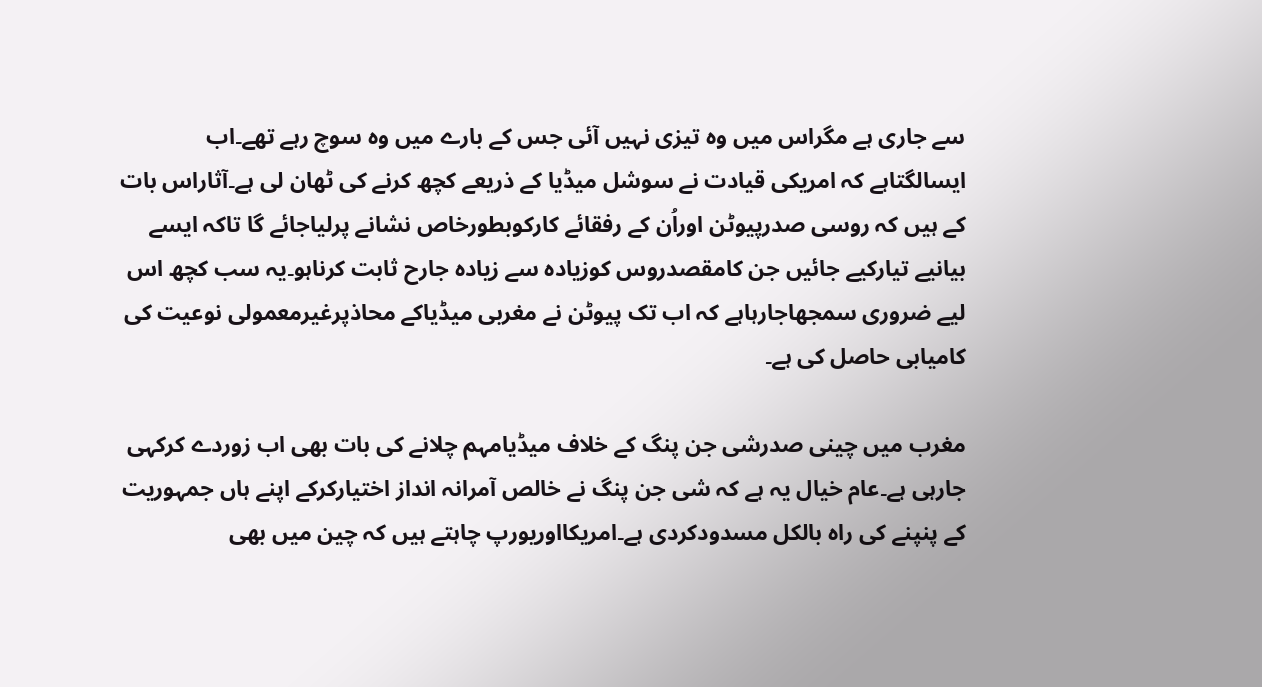سے جاری ہے مگراس میں وہ تیزی نہیں آئی جس کے بارے میں وہ سوچ رہے تھے۔اب ایسالگتاہے کہ امریکی قیادت نے سوشل میڈیا کے ذریعے کچھ کرنے کی ٹھان لی ہے۔آثاراس بات کے ہیں کہ روسی صدرپیوٹن اوراُن کے رفقائے کارکوبطورخاص نشانے پرلیاجائے گا تاکہ ایسے بیانیے تیارکیے جائیں جن کامقصدروس کوزیادہ سے زیادہ جارح ثابت کرناہو۔یہ سب کچھ اس لیے ضروری سمجھاجارہاہے کہ اب تک پیوٹن نے مغربی میڈیاکے محاذپرغیرمعمولی نوعیت کی کامیابی حاصل کی ہے۔

مغرب میں چینی صدرشی جن پنگ کے خلاف میڈیامہم چلانے کی بات بھی اب زوردے کرکہی جارہی ہے۔عام خیال یہ ہے کہ شی جن پنگ نے خالص آمرانہ انداز اختیارکرکے اپنے ہاں جمہوریت کے پنپنے کی راہ بالکل مسدودکردی ہے۔امریکااوریورپ چاہتے ہیں کہ چین میں بھی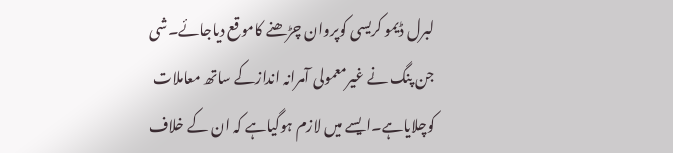لبرل ڈیمو کریسی کوپروان چڑھنے کاموقع دیاجائے۔شی جن پنگ نے غیرمعمولی آمرانہ اندازکے ساتھ معاملات کوچلایاہے۔ایسے میں لازم ہوگیاہے کہ ان کے خلاف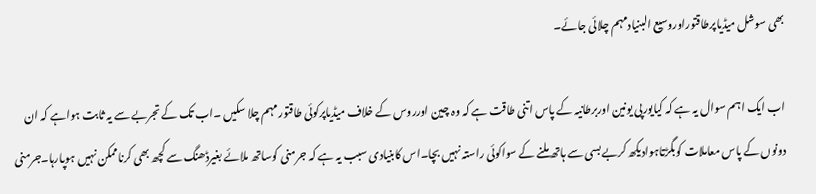بھی سوشل میڈیاپرطاقتوراوروسیع البنیادمہم چلائی جائے۔

اب ایک اہم سوال یہ ہے کہ کیایورپی یونین اوربرطانیہ کے پاس اتنی طاقت ہے کہ وہ چین اورروس کے خلاف میڈیاپرکوئی طاقتورمہم چلا سکیں ۔اب تک کے تجربے سے یہ ثابت ہواہے کہ ان دونوں کے پاس معاملات کوبگڑتاہوادیکھ کربے بسی سے ہاتھ ملنے کے سواکوئی راستہ نہیں بچا۔اس کابنیادی سبب یہ ہے کہ جرمنی کوساتھ ملائے بغیرڈھنگ سے کچھ بھی کرناممکن نہیں ہوپارہا۔جرمنی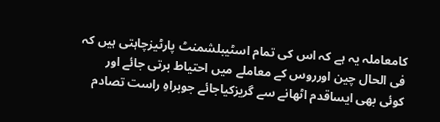کامعاملہ یہ ہے کہ اس کی تمام اسٹیبلشمنٹ پارٹیزچاہتی ہیں کہ فی الحال چین اورروس کے معاملے میں احتیاط برتی جائے اور کوئی بھی ایساقدم اٹھانے سے گریزکیاجائے جوبراہِ راست تصادم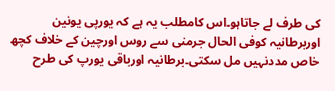کی طرف لے جاتاہو۔اس کامطلب یہ ہے کہ یورپی یونین اوربرطانیہ کوفی الحال جرمنی سے روس اورچین کے خلاف کچھ خاص مددنہیں مل سکتی۔برطانیہ اورباقی یورپ کی طرح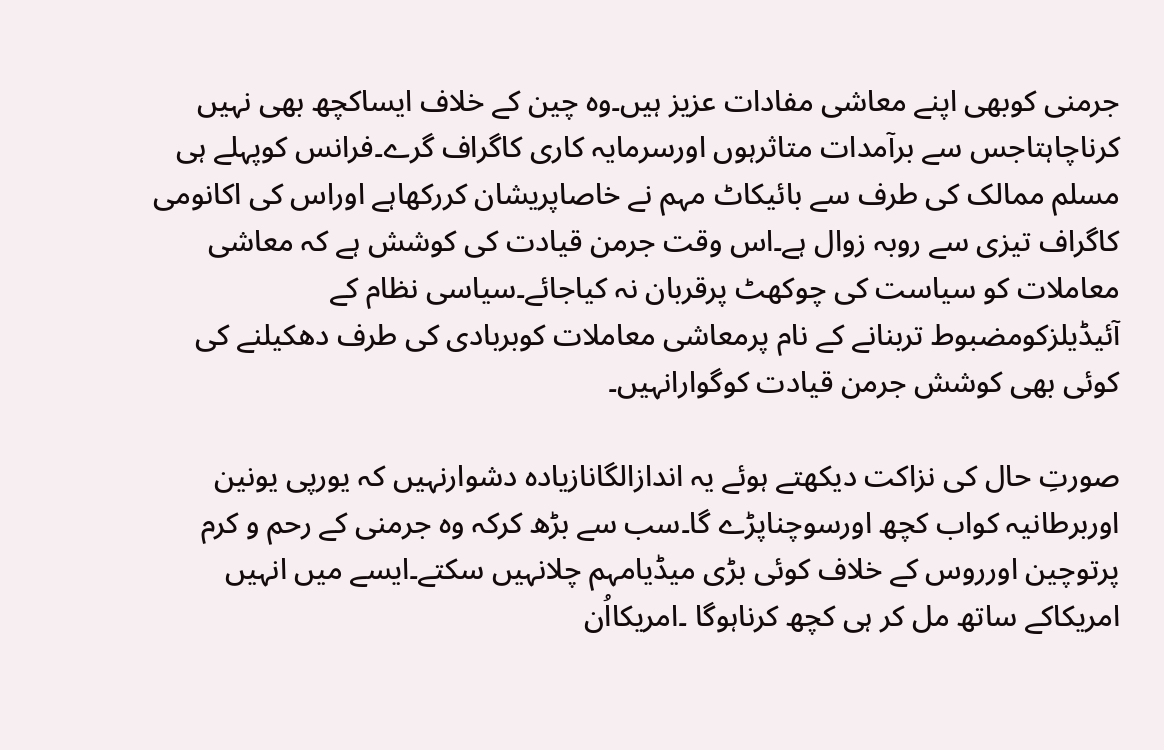جرمنی کوبھی اپنے معاشی مفادات عزیز ہیں۔وہ چین کے خلاف ایساکچھ بھی نہیں کرناچاہتاجس سے برآمدات متاثرہوں اورسرمایہ کاری کاگراف گرے۔فرانس کوپہلے ہی مسلم ممالک کی طرف سے بائیکاٹ مہم نے خاصاپریشان کررکھاہے اوراس کی اکانومی کاگراف تیزی سے روبہ زوال ہے۔اس وقت جرمن قیادت کی کوشش ہے کہ معاشی معاملات کو سیاست کی چوکھٹ پرقربان نہ کیاجائے۔سیاسی نظام کے آئیڈیلزکومضبوط تربنانے کے نام پرمعاشی معاملات کوبربادی کی طرف دھکیلنے کی کوئی بھی کوشش جرمن قیادت کوگوارانہیں۔

صورتِ حال کی نزاکت دیکھتے ہوئے یہ اندازالگانازیادہ دشوارنہیں کہ یورپی یونین اوربرطانیہ کواب کچھ اورسوچناپڑے گا۔سب سے بڑھ کرکہ وہ جرمنی کے رحم و کرم پرتوچین اورروس کے خلاف کوئی بڑی میڈیامہم چلانہیں سکتے۔ایسے میں انہیں امریکاکے ساتھ مل کر ہی کچھ کرناہوگا ۔امریکااُن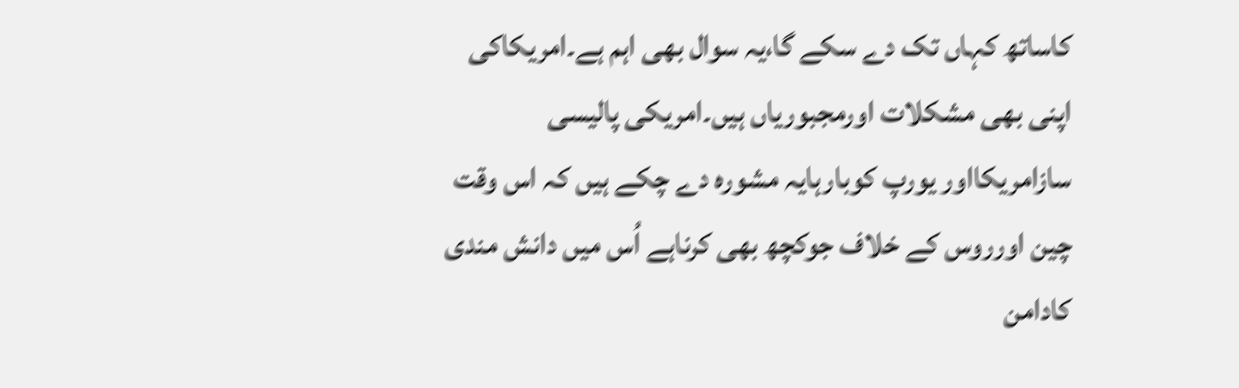کاساتھ کہاں تک دے سکے گا،یہ سوال بھی اہم ہے۔امریکاکی اپنی بھی مشکلات اورمجبوریاں ہیں۔امریکی پالیسی سازامریکااور یورپ کوبارہایہ مشورہ دے چکے ہیں کہ اس وقت چین اورروس کے خلاف جوکچھ بھی کرناہے اُس میں دانش مندی کادامن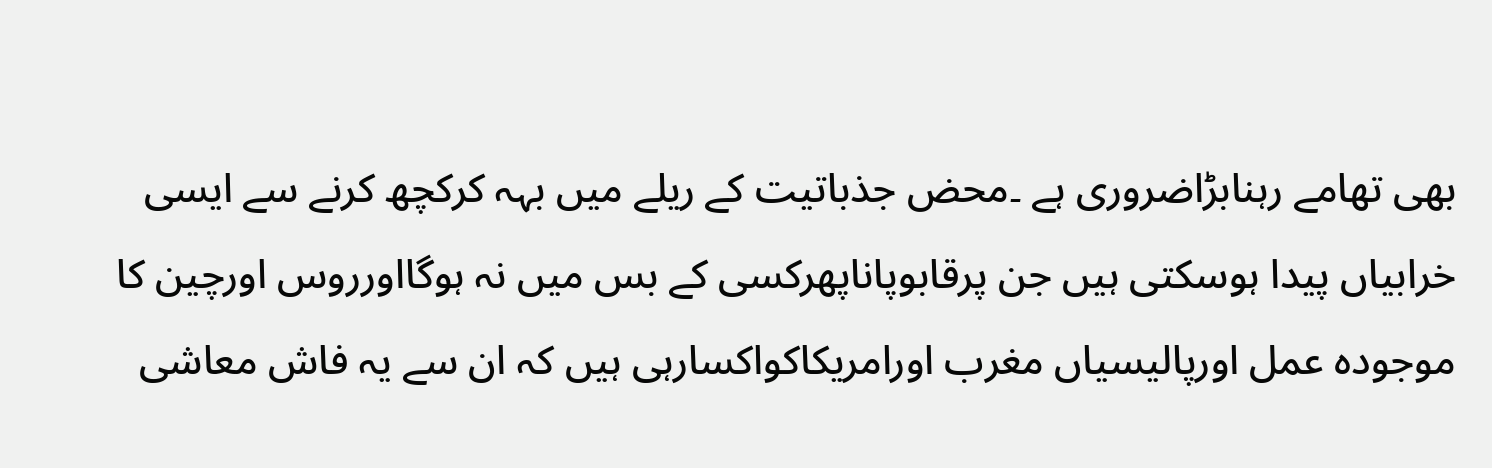بھی تھامے رہنابڑاضروری ہے ۔محض جذباتیت کے ریلے میں بہہ کرکچھ کرنے سے ایسی خرابیاں پیدا ہوسکتی ہیں جن پرقابوپاناپھرکسی کے بس میں نہ ہوگااورروس اورچین کا موجودہ عمل اورپالیسیاں مغرب اورامریکاکواکسارہی ہیں کہ ان سے یہ فاش معاشی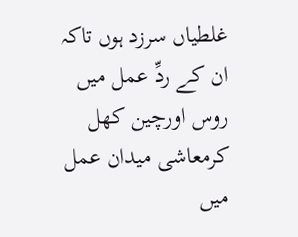غلطیاں سرزد ہوں تاکہ ان کے ردِّ عمل میں روس اورچین کھل کرمعاشی میدان عمل میں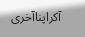آکراپناآخری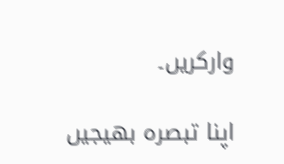وارکریں۔

اپنا تبصرہ بھیجیں